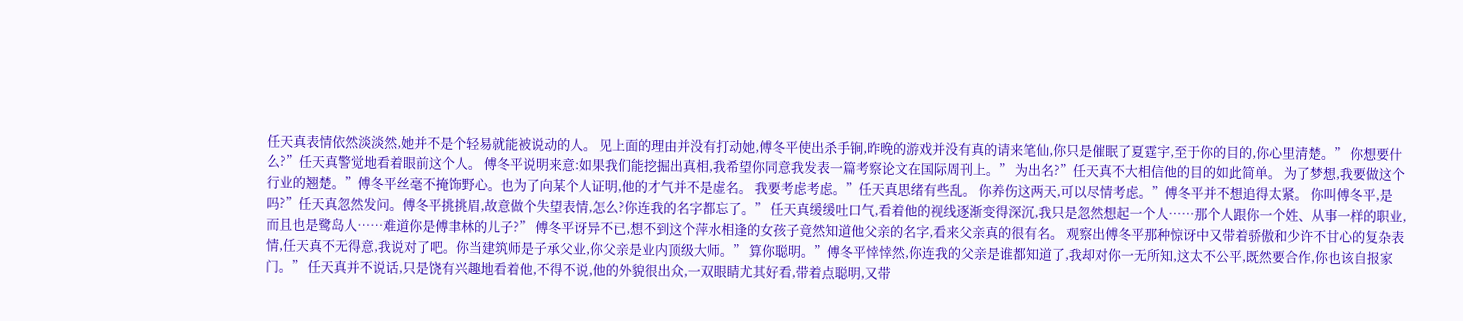任天真表情依然淡淡然,她并不是个轻易就能被说动的人。 见上面的理由并没有打动她,傅冬平使出杀手锏,昨晚的游戏并没有真的请来笔仙,你只是催眠了夏霆宇,至于你的目的,你心里清楚。” 你想要什么?”任天真警觉地看着眼前这个人。 傅冬平说明来意:如果我们能挖掘出真相,我希望你同意我发表一篇考察论文在国际周刊上。” 为出名?”任天真不大相信他的目的如此简单。 为了梦想,我要做这个行业的翘楚。”傅冬平丝毫不掩饰野心。也为了向某个人证明,他的才气并不是虚名。 我要考虑考虑。”任天真思绪有些乱。 你养伤这两天,可以尽情考虑。”傅冬平并不想追得太紧。 你叫傅冬平,是吗?”任天真忽然发问。傅冬平挑挑眉,故意做个失望表情,怎么?你连我的名字都忘了。” 任天真缓缓吐口气,看着他的视线逐渐变得深沉,我只是忽然想起一个人……那个人跟你一个姓、从事一样的职业,而且也是鹭岛人……难道你是傅聿林的儿子?” 傅冬平讶异不已,想不到这个萍水相逢的女孩子竟然知道他父亲的名字,看来父亲真的很有名。 观察出傅冬平那种惊讶中又带着骄傲和少许不甘心的复杂表情,任天真不无得意,我说对了吧。你当建筑师是子承父业,你父亲是业内顶级大师。” 算你聪明。”傅冬平悻悻然,你连我的父亲是谁都知道了,我却对你一无所知,这太不公平,既然要合作,你也该自报家门。” 任天真并不说话,只是饶有兴趣地看着他,不得不说,他的外貌很出众,一双眼睛尤其好看,带着点聪明,又带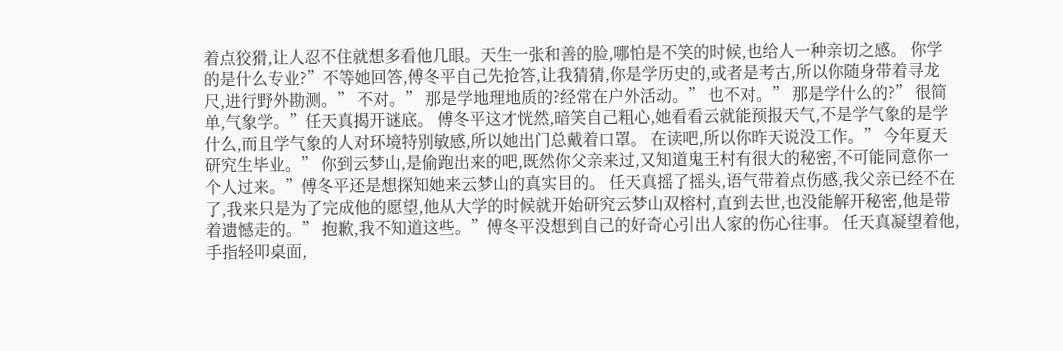着点狡猾,让人忍不住就想多看他几眼。天生一张和善的脸,哪怕是不笑的时候,也给人一种亲切之感。 你学的是什么专业?”不等她回答,傅冬平自己先抢答,让我猜猜,你是学历史的,或者是考古,所以你随身带着寻龙尺,进行野外勘测。” 不对。” 那是学地理地质的?经常在户外活动。” 也不对。” 那是学什么的?” 很简单,气象学。”任天真揭开谜底。 傅冬平这才恍然,暗笑自己粗心,她看看云就能预报天气,不是学气象的是学什么,而且学气象的人对环境特别敏感,所以她出门总戴着口罩。 在读吧,所以你昨天说没工作。” 今年夏天研究生毕业。” 你到云梦山,是偷跑出来的吧,既然你父亲来过,又知道鬼王村有很大的秘密,不可能同意你一个人过来。”傅冬平还是想探知她来云梦山的真实目的。 任天真摇了摇头,语气带着点伤感,我父亲已经不在了,我来只是为了完成他的愿望,他从大学的时候就开始研究云梦山双榕村,直到去世,也没能解开秘密,他是带着遗憾走的。” 抱歉,我不知道这些。”傅冬平没想到自己的好奇心引出人家的伤心往事。 任天真凝望着他,手指轻叩桌面,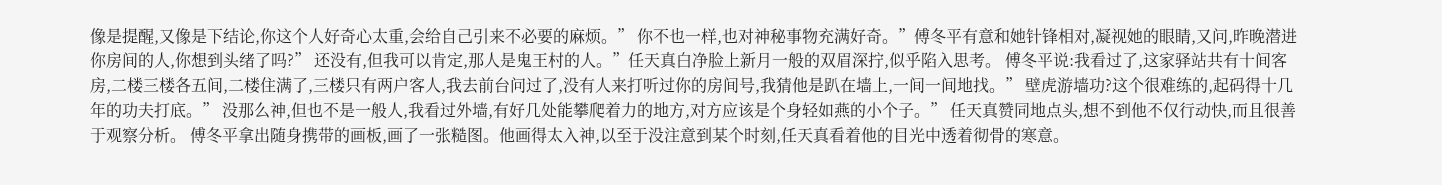像是提醒,又像是下结论,你这个人好奇心太重,会给自己引来不必要的麻烦。” 你不也一样,也对神秘事物充满好奇。”傅冬平有意和她针锋相对,凝视她的眼睛,又问,昨晚潜进你房间的人,你想到头绪了吗?” 还没有,但我可以肯定,那人是鬼王村的人。”任天真白净脸上新月一般的双眉深拧,似乎陷入思考。 傅冬平说:我看过了,这家驿站共有十间客房,二楼三楼各五间,二楼住满了,三楼只有两户客人,我去前台问过了,没有人来打听过你的房间号,我猜他是趴在墙上,一间一间地找。” 壁虎游墙功?这个很难练的,起码得十几年的功夫打底。” 没那么神,但也不是一般人,我看过外墙,有好几处能攀爬着力的地方,对方应该是个身轻如燕的小个子。” 任天真赞同地点头,想不到他不仅行动快,而且很善于观察分析。 傅冬平拿出随身携带的画板,画了一张糙图。他画得太入神,以至于没注意到某个时刻,任天真看着他的目光中透着彻骨的寒意。